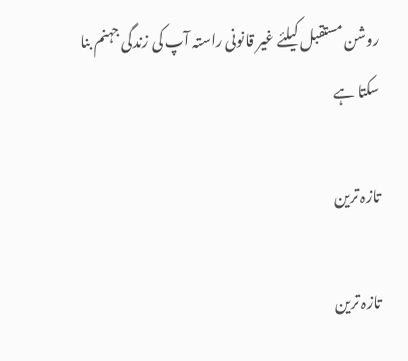روشن مستقبل کیلئے غیر قانونی راستہ آپ کی زندگی جہنم بنا سکتا ہے

تازہ ترین

تازہ ترین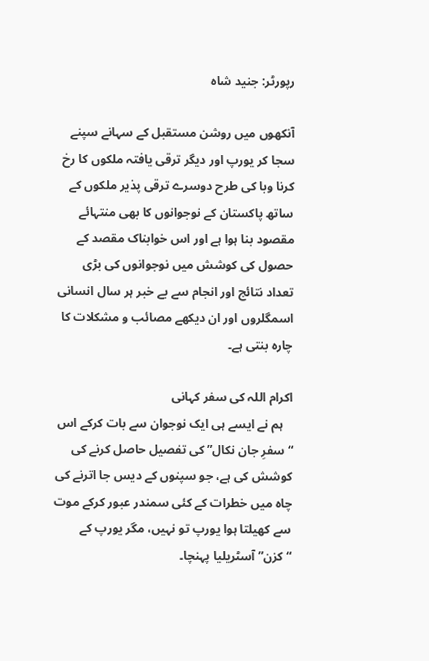رپورٹر: جنید شاہ

آنکھوں میں روشن مستقبل کے سہانے سپنے سجا کر یورپ اور دیگر ترقی یافتہ ملکوں کا رخ کرنا وبا کی طرح دوسرے ترقی پذیر ملکوں کے ساتھ پاکستان کے نوجوانوں کا بھی منتہائے مقصود بنا ہوا ہے اور اس خوابناک مقصد کے حصول کی کوشش میں نوجوانوں کی بڑی تعداد نتائج اور انجام سے بے خبر ہر سال انسانی اسمگلروں اور ان دیکھے مصائب و مشکلات کا چارہ بنتی ہے۔

اکرام اللہ کی سفر کہانی
   ہم نے ایسے ہی ایک نوجوان سے بات کرکے اس “سفرِ جان نکال” کی تفصیل حاصل کرنے کی کوشش کی ہے، جو سپنوں کے دیس جا اترنے کی چاہ میں خطرات کے کئی سمندر عبور کرکے موت سے کھیلتا ہوا یورپ تو نہیں، مگر یورپ کے “کزن” آسٹریلیا پہنچا۔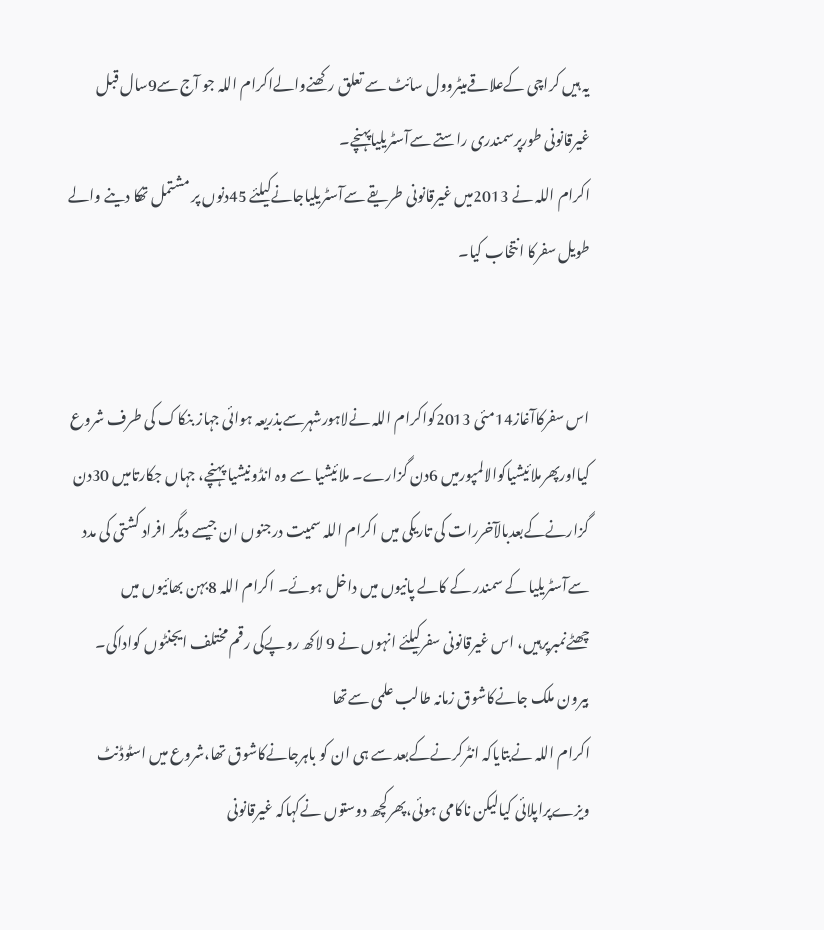یہ ہیں کراچی کےعلاقےمیٹروول سائٹ سے تعلق رکھنےوالےاکرام اللہ جو آج سے9سال قبل غیرقانونی طورپرسمندری راستے سےآسٹریلیاپہنچے۔
اکرام اللہ نے 2013میں غیرقانونی طریقے سےآسٹریلیاجانےکیلئے 45دنوں پر مشتمل تھکا دینے والے طویل سفرکا انتخاب کیا۔


اس سفرکاآغاز14مئی 2013کواکرام اللہ نےلاہورشہرسےبذریعہ ہوائی جہاز بنکاک کی طرف شروع کیااورپھرملائیشیاکوالالمپورمیں 6دن گزارے۔ ملائیشیا سے وہ انڈونیشیا پہنچے، جہاں جکارتامیں 30دن گزارنےکےبعدبالآخررات کی تاریکی میں اکرام اللہ سمیت درجنوں ان جیسے دیگر افراد کشتی کی مدد سےآسٹریلیا کے سمندر کے کالے پانیوں میں داخل ہوئے۔ اکرام اللہ 8بہن بھائیوں میں چھٹےنمبرپرہیں، اس غیرقانونی سفرکیلئے انہوں نے 9 لاکھ روپےکی رقم مختلف ایجنٹوں کواداکی۔
بیرون ملک جانےکاشوق زمانہ طالب علمی سےتھا
اکرام اللہ نےبتایاکہ انٹرکرنےکےبعد سے ہی ان کو باہرجانےکاشوق تھا،شروع میں اسٹوڈنٹ ویزےپراپلائی کیالیکن ناکامی ہوئی،پھرکچھ دوستوں نےکہاکہ غیرقانونی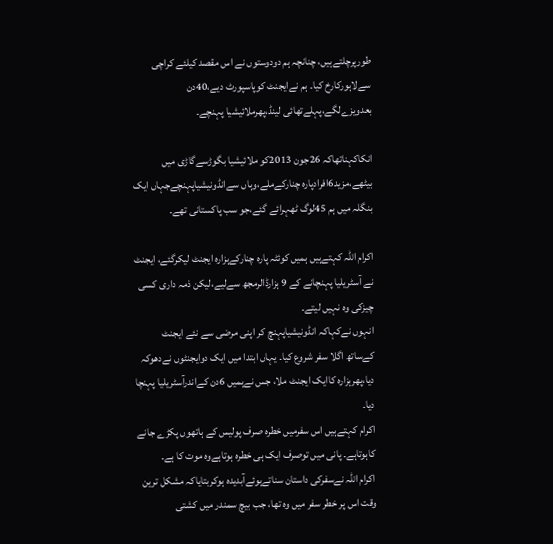طورپرچلتےہیں، چنانچہ ہم دودوستوں نے اس مقصد کیلئے کراچی سےلاہورکارخ کیا۔ ہم نےایجنٹ کوپاسپورٹ دیے،40دن بعدویزےلگے،پہلےتھائی لینڈ،پھرملائیشیا پہنچے۔

انکاکہناتھاکہ 26جون 2013کو ملائیشیا بگوڑسےگاڑی میں بیٹھے،مزید6افرادپارہ چنارکےملے،وہاں سےانڈونیشیاپہنچےجہاں ایک بنگلہ میں ہم 45لوگ ٹھہرائے گئے،جو سب پاکستانی تھے۔

اکرام اللہ کہتےہیں ہمیں کوئٹہ پارہ چنارکےہزارہ ایجنٹ لیکرگئے، ایجنٹ نے آسٹریلیا پہنچانے کے 9 ہزارڈالرمجھ سےلیے،لیکن ذمہ داری کسی چیزکی وہ نہیں لیتے۔
انہوں نےکہاکہ انڈونیشیاپہنچ کر اپنی مرضی سے نئے ایجنٹ کےساتھ اگلا سفر شروع کیا۔ یہاں ابتدا میں ایک دوایجنٹوں نےدھوکہ دیا،پھرہزارہ کاایک ایجنٹ ملا، جس نےہمیں 6دن کےاندرآسٹریلیا پہنچا دیا۔
اکرام کہتےہیں اس سفرمیں خطرہ صرف پولیس کے ہاتھوں پکڑے جانے  کاہوتاہے۔ پانی میں توصرف ایک ہی خطرہ ہوتاہےوہ موت کا ہے۔
اکرام اللہ نےسفرکی داستان سناتےہوئےآبدیدہ ہوکربتایاکہ مشکل ترین وقت اس پر خطر سفر میں وہ تھا، جب بیچ سمندر میں کشتی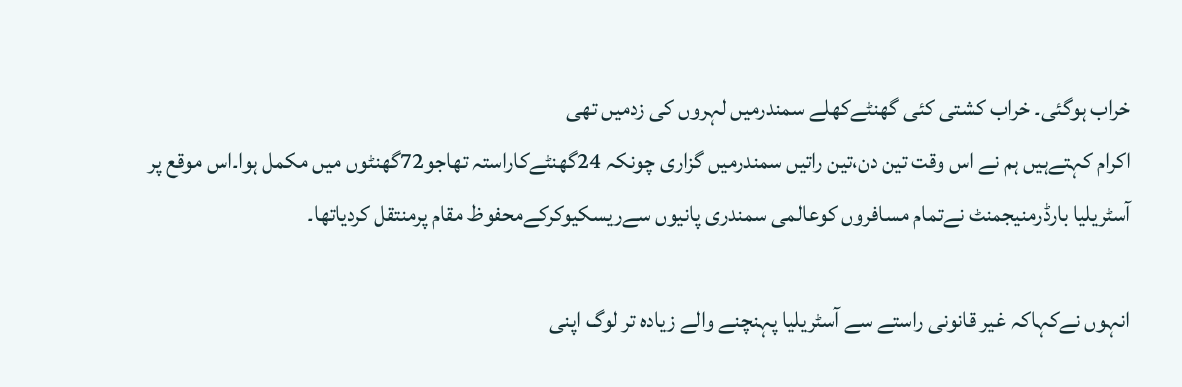خراب ہوگئی۔ خراب کشتی کئی گھنٹےکھلے سمندرمیں لہروں کی زدمیں تھی
اکرام کہتےہیں ہم نے اس وقت تین دن،تین راتیں سمندرمیں گزاری چونکہ 24گھنٹےکاراستہ تھاجو72گھنٹوں میں مکمل ہوا۔اس موقع پر آسٹریلیا بارڈرمنیجمنٹ نےتمام مسافروں کوعالمی سمندری پانیوں سےریسکیوکرکےمحفوظ مقام پرمنتقل کردیاتھا۔

انہوں نےکہاکہ غیر قانونی راستے سے آسٹریلیا پہنچنے والے زیادہ تر لوگ اپنی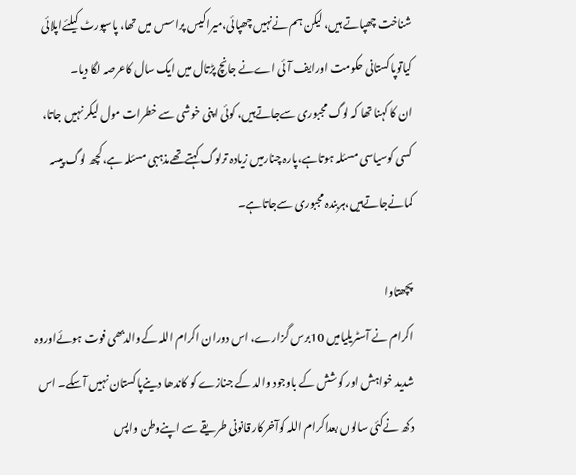شناخت چھپاتے ہیں، لیکن ہم نےنہیں چھپائی،میراکیس پراسس میں تھا، پاسپورٹ کیلئےاپلائی کیاتوپاکستانی حکومت اورایف آئی اےنے جانچ پڑتال میں ایک سال کاعرصہ لگا دیا۔
ان کا کہنا تھا کہ لوگ مجبوری سےجاتےہیں، کوئی اپنی خوشی سے خطرات مول لیکر نہیں جاتا، کسی کوسیاسی مسئلہ ہوتاہے،پارہ چنارمیں زیادہ ترلوگ کہتےتھےمذہبی مسئلہ ہے،کچھ لوگ پیسہ کمانےجاتےہیں،ہربندہ مجبوری سےجاتاہے۔

پچھتاوا
اکرام نے آسٹریلیامیں 10برس گزارے، اس دوران اکرام اللہ کےوالدبھی فوت ہوئےاوروہ شدید خواہش اور کوشش کے باوجود والد کے جنازے کو کاندھا دینےپاکستان نہیں آسکے۔ اس دکھ نےکئی سالوں بعداکرام اللہ کوآخرکار قانونی طریقے سے اپنےوطن واپس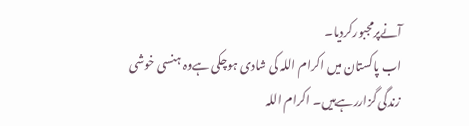آنےپرمجبورکردیا۔
اب پاکستان میں اکرام اللہ کی شادی ہوچکی ہےوہ ہنسی خوشی زندگی گزاررہےہیں۔ اکرام اللہ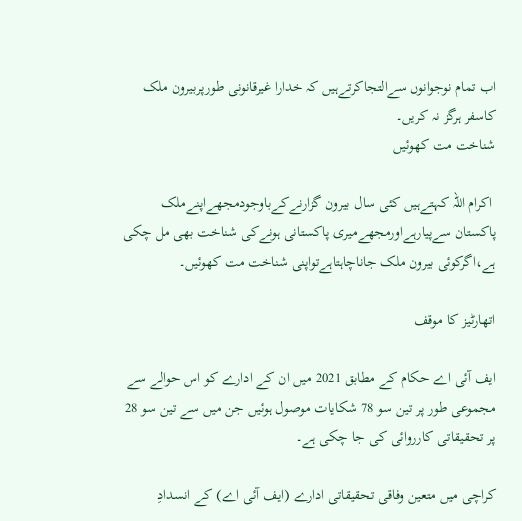اب تمام نوجوانوں سےالتجاکرتےہیں کہ خدارا غیرقانونی طورپربیرون ملک کاسفر ہرگز نہ کریں۔
شناخت مت کھوئیں

 اکرام اللہ کہتےہیں کئی سال بیرون گزارنےکےباوجودمجھےاپنےملک پاکستان سےپیارہےاورمجھےمیری پاکستانی ہونےکی شناخت بھی مل چکی ہے،اگرکوئی بیرون ملک جاناچاہتاہےتواپنی شناخت مت کھوئیں۔

اتھارٹیز کا موقف

ایف آئی اے حکام کے مطابق 2021 میں ان کے ادارے کو اس حوالے سے مجموعی طور پر تین سو 78 شکایات موصول ہوئیں جن میں سے تین سو 28 پر تحقیقاتی کارروائی کی جا چکی ہے۔

کراچی میں متعین وفاقی تحقیقاتی ادارے (ایف آئی اے) کے انسدادِ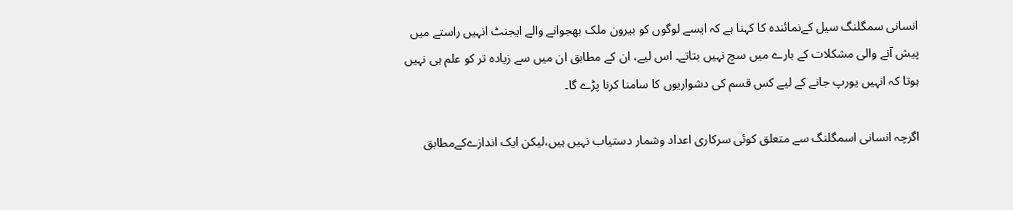انسانی سمگلنگ سیل کےنمائندہ کا کہنا ہے کہ ایسے لوگوں کو بیرون ملک بھجوانے والے ایجنٹ انہیں راستے میں پیش آنے والی مشکلات کے بارے میں سچ نہیں بتاتے۔ اس لیے، ان کے مطابق ان میں سے زیادہ تر کو علم ہی نہیں ہوتا کہ انہیں یورپ جانے کے لیے کس قسم کی دشواریوں کا سامنا کرنا پڑے گا۔

اگرچہ انسانی اسمگلنگ سے متعلق کوئی سرکاری اعداد وشمار دستیاب نہیں ہیں،لیکن ایک اندازےکےمطابق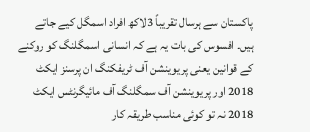پاکستان سے ہرسال تقریباً 3لاکھ افراد اسمگل کیے جاتے ہیں۔ افسوس کی بات یہ ہے کہ انسانی اسمگلنگ کو روکنے کے قوانین یعنی پریوینشن آف ٹریفکنگ ان پرسنز ایکٹ 2018 اور پریوینشن آف سمگلنگ آف مائیگرنٹس ایکٹ 2018 نہ تو کوئی مناسب طریقہ کار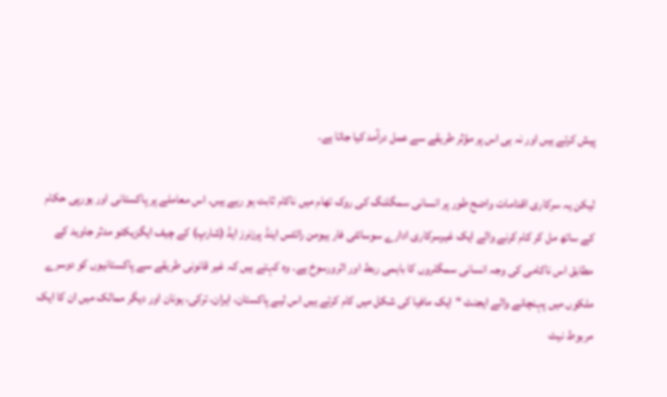پیش کرتے ہیں اور نہ ہی اس پر مؤثر طریقے سے عمل درآمد کیا جاتا ہے۔

لیکن یہ سرکاری اقدامات واضح طور پر انسانی سمگلنگ کی روک تھام میں ناکام ثابت ہو رہے ہیں۔ اس معاملے پر پاکستانی اور یورپی حکام کے ساتھ مل کر کام کرنے والے ایک غیرسرکاری ادارے سوسائٹی فار ہیومن رائٹس اینڈ پرزنرز ایڈ (شارپ) کے چیف ایگزیکٹو مدثر جاوید کے مطابق اس ناکامی کی وجہ انسانی سمگلروں کا باہمی ربط اور اثرورسوخ ہے۔ وہ کہتے ہیں کہ غیر قانونی طریقے سے پاکستانیوں کو دوسرے ملکوں میں پہنچانے والے ایجنٹ “ایک مافیا کی شکل میں کام کرتے ہیں اس لیے پاکستان، ایران، ترکی، یونان اور دیگر ممالک میں ان کا ایک مربوط نیٹ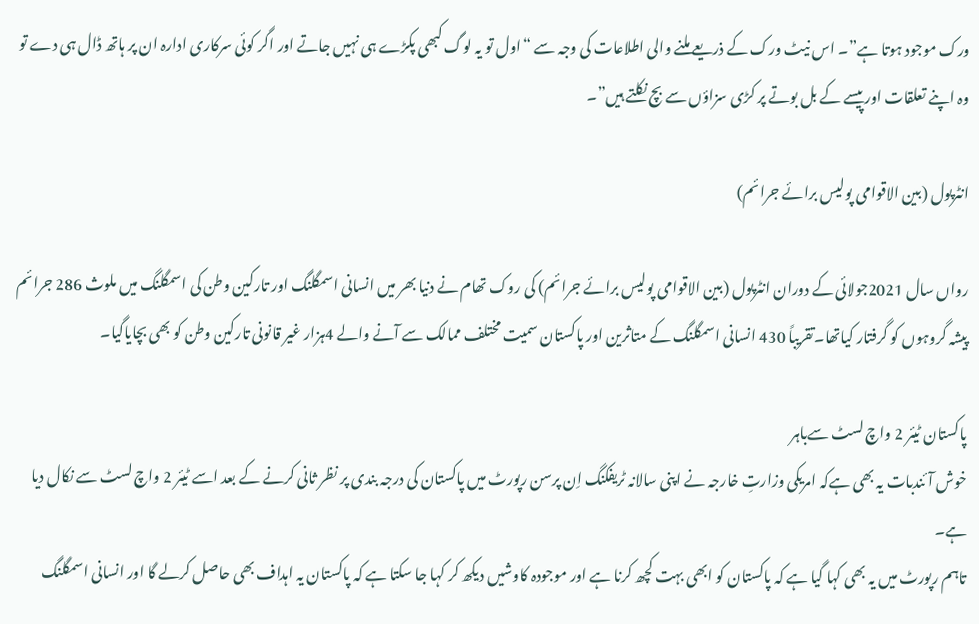ورک موجود ہوتا ہے”۔ اس نیٹ ورک کے ذریعے ملنے والی اطلاعات کی وجہ سے “اول تو یہ لوگ کبھی پکڑے ہی نہیں جاتے اور اگر کوئی سرکاری ادارہ ان پر ہاتھ ڈال ہی دے تو وہ اپنے تعلقات اور پیسے کے بل بوتے پر کڑی سزاؤں سے بچ نکلتے ہیں”۔

انٹرپول (بین الاقوامی پولیس برائے جرائم)

رواں سال 2021جولائی کے دوران انٹرپول (بین الاقوامی پولیس برائے جرائم) کی روک تھام نے دنیا بھر میں انسانی اسمگلنگ اور تارکین وطن کی اسمگلنگ میں ملوث 286 جرائم پیشہ گروہوں کو گرفتار کیاتھا۔تقریباً 430 انسانی اسمگلنگ کے متاثرین اور پاکستان سمیت مختلف ممالک سے آنے والے 4ہزار غیر قانونی تارکین وطن کو بھی بچایاگیا۔

پاکستان ٹیئر 2 واچ لسٹ سےباہر
خوش آئندبات یہ بھی ہےکہ امریکی وزارتِ خارجہ نے اپنی سالانہ ٹریفکنگ اِن پرسن رپورٹ میں پاکستان کی درجہ بندی پر نظر ثانی کرنے کے بعد اسے ٹیئر 2 واچ لسٹ سے نکال دیا ہے۔
تاہم رپورٹ میں یہ بھی کہا گیا ہے کہ پاکستان کو ابھی بہت کچھ کرنا ہے اور موجودہ کاوشیں دیکھ کر کہا جا سکتا ہے کہ پاکستان یہ اہداف بھی حاصل کرلے گا اور انسانی اسمگلنگ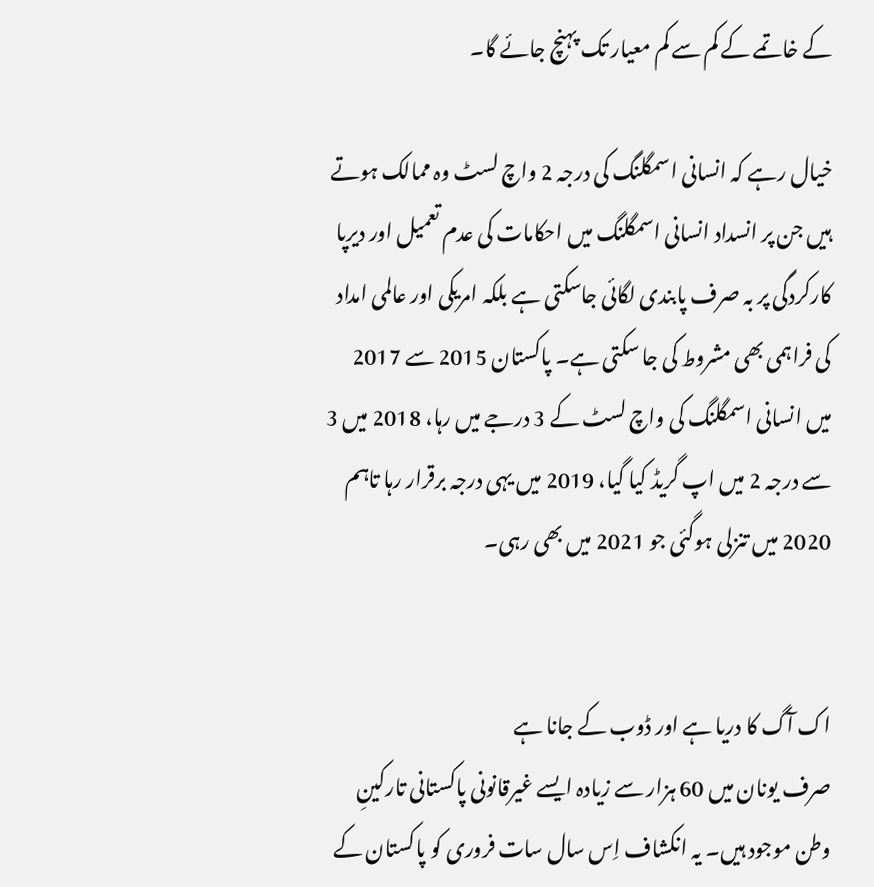کے خاتمے کے کم سے کم معیار تک پہنچ جائے گا۔

خیال رہے کہ انسانی اسمگلنگ کی درجہ 2 واچ لسٹ وہ ممالک ہوتے ہیں جن پر انسداد انسانی اسمگلنگ میں احکامات کی عدم تعمیل اور دیرپا کارکردگی پر بہ صرف پابندی لگائی جاسکتی ہے بلکہ امریکی اور عالمی امداد کی فراہمی بھی مشروط کی جا سکتی ہے۔ پاکستان 2015 سے 2017 میں انسانی اسمگلنگ کی واچ لسٹ کے 3 درجے میں رہا، 2018 میں 3 سے درجہ 2 میں اپ گریڈ کیا گیا، 2019 میں یہی درجہ برقرار رہا تاہم 2020 میں تنزلی ہوگئی جو 2021 میں بھی رہی۔


اک آگ کا دریا ہے اور ڈوب کے جانا ہے
صرف یونان میں 60 ہزار سے زیادہ ایسے غیرقانونی پاکستانی تارکینِ وطن موجود ہیں۔ یہ انکشاف اِس سال سات فروری کو پاکستان کے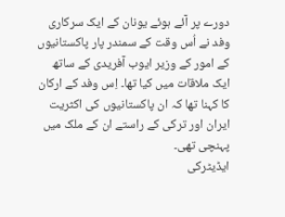دورے پر آئے ہوئے یونان کے ایک سرکاری وفد نے اُس وقت کے سمندر پار پاکستانیوں کے امور کے وزیر ایوب آفریدی کے ساتھ ایک ملاقات میں کیا تھا۔ اِس وفد کے ارکان کا کہنا تھا کہ ان پاکستانیوں کی اکثریت ایران اور ترکی کے راستے ان کے ملک میں پہنچی تھی۔
ایڈیٹرکی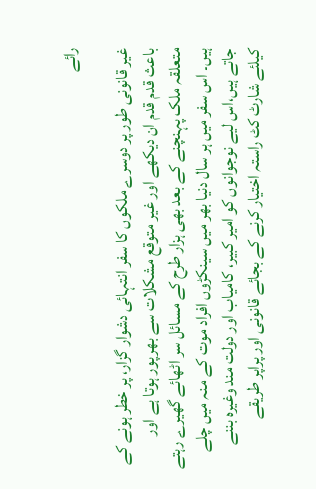رائے

غیر قانونی طور پر دوسرے ملکوں کا سفر انتہائی دشوار گزار، پر خطر ہونے کے باعث قدم قدم ان دیکھے اور غیر متوقع مشکلات سے بھرپور ہوتا ہے اور متعلقہ ملک پہنچنے کے بعد بھی ہزار طرح کے مسائل سر اٹھائے گھیرے رہتے ہیں۔ اس سفر میں ہر سال دنیا بھر میں سینکڑوں افراد موت کے منہ میں چلے جاتے ہیں،اس لیے نوجوانوں کو امیر کبیر، کامیاب اور دولت مند وغیرہ بننے کیلئے شارٹ کٹ راستہ اختیار کرنے کے بجائے قانونی اور پراپر طریقے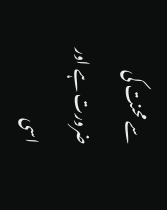سے محنت کی ضرورت ہے اور اسی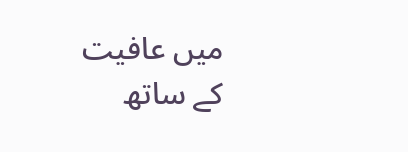میں عافیت کے ساتھ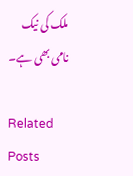ملک کی نیک نامی بھی ہے۔

Related Posts